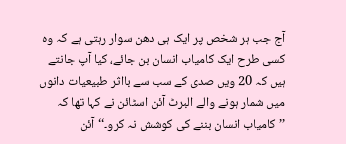آج جب ہر شخص پر ایک ہی دھن سوار رہتی ہے کہ وہ کسی طرح ایک کامیاب انسان بن جائے، کیا آپ جانتے ہیں کہ 20 ویں صدی کے سب سے بااثر طبیعیات دانوں میں شمار ہونے والے البرٹ آئن اسٹائن نے کہا تھا کہ ’’کامیاب انسان بننے کی کوشش نہ کرو۔‘‘آئن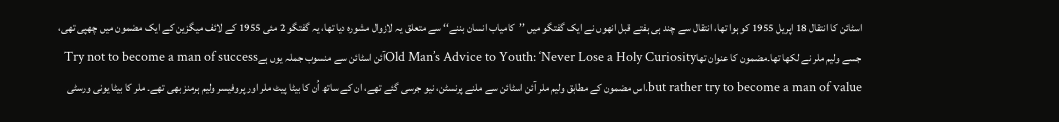اسٹائن کا انتقال 18 اپریل 1955 کو ہوا تھا، انتقال سے چند ہی ہفتے قبل انھوں نے ایک گفتگو میں ’’کامیاب انسان بننے‘‘ سے متعلق یہ لازوال مشورہ دیا تھا، یہ گفتگو 2 مئی 1955 کے لائف میگزین کے ایک مضمون میں چھپی تھی، جسے ولیم ملر نے لکھا تھا۔مضمون کا عنوان تھاOld Man’s Advice to Youth: ‘Never Lose a Holy Curiosityآئن اسٹائن سے منسوب جملہ یوں ہےTry not to become a man of success but rather try to become a man of value.اس مضمون کے مطابق ولیم ملر آئن اسٹائن سے ملنے پرنسٹن، نیو جرسی گئے تھے، ان کے ساتھ اُن کا بیٹا پیٹ ملر اور پروفیسر ولیم ہرمنز بھی تھے۔ ملر کا بیٹا یونی ورسٹی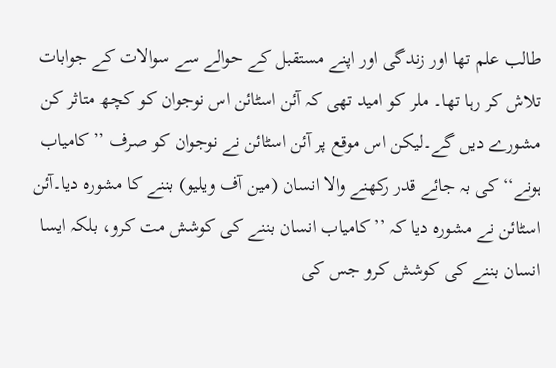طالب علم تھا اور زندگی اور اپنے مستقبل کے حوالے سے سوالات کے جوابات تلاش کر رہا تھا۔ ملر کو امید تھی کہ آئن اسٹائن اس نوجوان کو کچھ متاثر کن مشورے دیں گے۔لیکن اس موقع پر آئن اسٹائن نے نوجوان کو صرف ’’کامیاب ہونے‘‘ کی بہ جائے قدر رکھنے والا انسان (مین آف ویلیو) بننے کا مشورہ دیا۔آئن اسٹائن نے مشورہ دیا کہ ’’کامیاب انسان بننے کی کوشش مت کرو، بلکہ ایسا انسان بننے کی کوشش کرو جس کی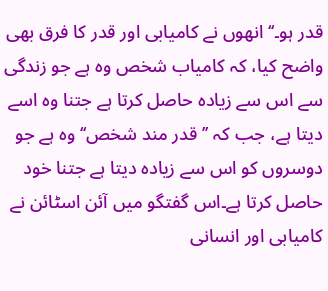قدر ہو۔‘‘ انھوں نے کامیابی اور قدر کا فرق بھی واضح کیا، کہ کامیاب شخص وہ ہے جو زندگی سے اس سے زیادہ حاصل کرتا ہے جتنا وہ اسے دیتا ہے، جب کہ ’’قدر مند شخص‘‘ وہ ہے جو دوسروں کو اس سے زیادہ دیتا ہے جتنا خود حاصل کرتا ہے۔اس گفتگو میں آئن اسٹائن نے کامیابی اور انسانی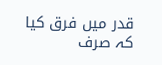قدر میں فرق کیا کہ صرف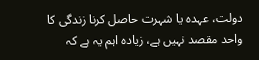دولت، عہدہ یا شہرت حاصل کرنا زندگی کا واحد مقصد نہیں ہے، زیادہ اہم یہ ہے کہ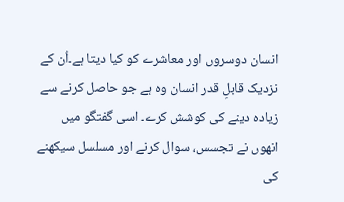انسان دوسروں اور معاشرے کو کیا دیتا ہے۔اُن کے نزدیک قابلِ قدر انسان وہ ہے جو حاصل کرنے سے زیادہ دینے کی کوشش کرے۔ اسی گفتگو میں انھوں نے تجسس، سوال کرنے اور مسلسل سیکھنے کی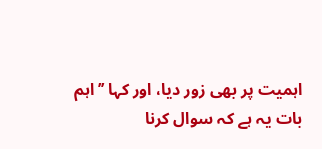اہمیت پر بھی زور دیا، اور کہا ’’اہم بات یہ ہے کہ سوال کرنا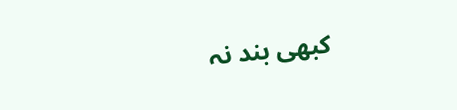کبھی بند نہ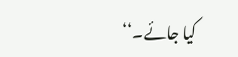کیا جائے۔‘‘